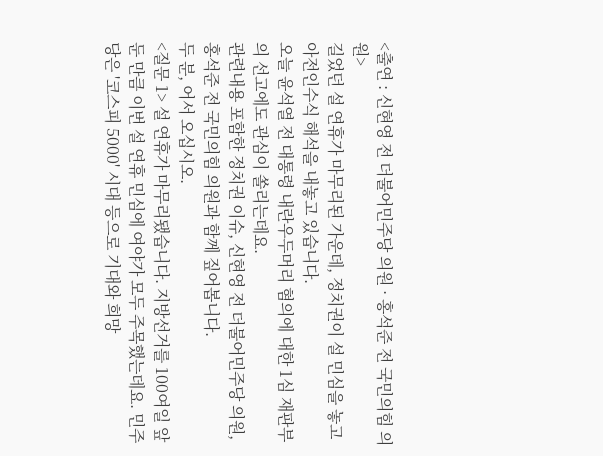<출연 : 신현영 전 더불어민주당 의원 · 홍석준 전 국민의힘 의원>
길었던 설 연휴가 마무리된 가운데, 정치권이 설 민심을 놓고 아전인수식 해석을 내놓고 있습니다.
오늘 윤석열 전 대통령 내란우두머리 혐의에 대한 1심 재판부의 선고에도 관심이 쏠리는데요.
관련내용 포함한 정치권 이슈, 신현영 전 더불어민주당 의원, 홍석준 전 국민의힘 의원과 함께 짚어봅니다.
두 분, 어서 오십시오.
<질문 1> 설 연휴가 마무리됐습니다. 지방선거를 100여일 앞둔 만큼 이번 설 연휴 민심에 여야가 모두 주목했는데요. 민주당은 '코스피 5000' 시대 등으로 기대와 희망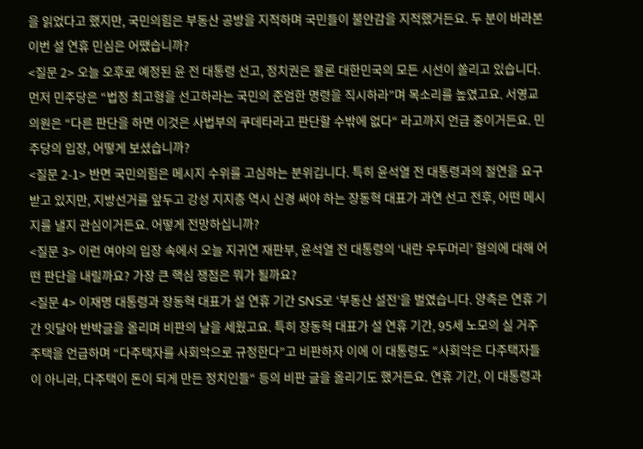을 읽었다고 했지만, 국민의힘은 부동산 공방을 지적하며 국민들이 불안감을 지적했거든요. 두 분이 바라본 이번 설 연휴 민심은 어땠습니까?
<질문 2> 오늘 오후로 예정된 윤 전 대통령 선고, 정치권은 물론 대한민국의 모든 시선이 쏠리고 있습니다. 먼저 민주당은 “법정 최고형을 선고하라는 국민의 준엄한 명령을 직시하라”며 목소리를 높였고요. 서영교 의원은 “다른 판단을 하면 이것은 사법부의 쿠데타라고 판단할 수밖에 없다“ 라고까지 언급 중이거든요. 민주당의 입장, 어떻게 보셨습니까?
<질문 2-1> 반면 국민의힘은 메시지 수위를 고심하는 분위깁니다. 특히 윤석열 전 대통령과의 절연을 요구받고 있지만, 지방선거를 앞두고 강성 지지층 역시 신경 써야 하는 장동혁 대표가 과연 선고 전후, 어떤 메시지를 낼지 관심이거든요. 어떻게 전망하십니까?
<질문 3> 이런 여야의 입장 속에서 오늘 지귀연 재판부, 윤석열 전 대통령의 ‘내란 우두머리’ 혐의에 대해 어떤 판단을 내릴까요? 가장 큰 핵심 쟁점은 뭐가 될까요?
<질문 4> 이재명 대통령과 장동혁 대표가 설 연휴 기간 SNS로 ‘부동산 설전’을 벌였습니다. 양측은 연휴 기간 잇달아 반박글을 올리며 비판의 날을 세웠고요. 특히 장동혁 대표가 설 연휴 기간, 95세 노모의 실 거주 주택을 언급하며 “다주택자를 사회악으로 규정한다”고 비판하자 이에 이 대통령도 “사회악은 다주택자들이 아니라, 다주택이 돈이 되게 만든 정치인들“ 등의 비판 글을 올리기도 했거든요. 연휴 기간, 이 대통령과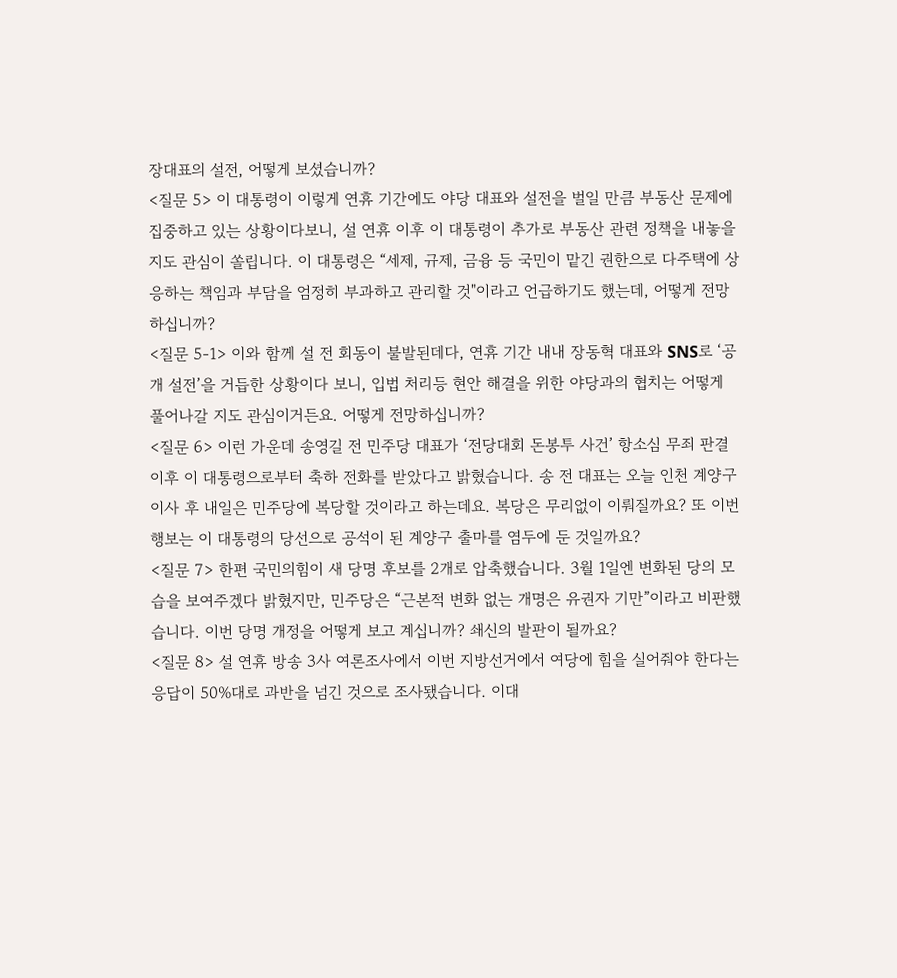장대표의 설전, 어떻게 보셨습니까?
<질문 5> 이 대통령이 이렇게 연휴 기간에도 야당 대표와 설전을 벌일 만큼 부동산 문제에 집중하고 있는 상황이다보니, 설 연휴 이후 이 대통령이 추가로 부동산 관련 정책을 내놓을지도 관심이 쏠립니다. 이 대통령은 “세제, 규제, 금융 등 국민이 맡긴 권한으로 다주택에 상응하는 책임과 부담을 엄정히 부과하고 관리할 것"이라고 언급하기도 했는데, 어떻게 전망하십니까?
<질문 5-1> 이와 함께 설 전 회동이 불발된데다, 연휴 기간 내내 장동혁 대표와 SNS로 ‘공개 설전’을 거듭한 상황이다 보니, 입법 처리등 현안 해결을 위한 야당과의 협치는 어떻게 풀어나갈 지도 관심이거든요. 어떻게 전망하십니까?
<질문 6> 이런 가운데 송영길 전 민주당 대표가 ‘전당대회 돈봉투 사건’ 항소심 무죄 판결 이후 이 대통령으로부터 축하 전화를 받았다고 밝혔습니다. 송 전 대표는 오늘 인천 계양구 이사 후 내일은 민주당에 복당할 것이라고 하는데요. 복당은 무리없이 이뤄질까요? 또 이번 행보는 이 대통령의 당선으로 공석이 된 계양구 출마를 염두에 둔 것일까요?
<질문 7> 한편 국민의힘이 새 당명 후보를 2개로 압축했습니다. 3월 1일엔 변화된 당의 모습을 보여주겠다 밝혔지만, 민주당은 “근본적 변화 없는 개명은 유권자 기만”이라고 비판했습니다. 이번 당명 개정을 어떻게 보고 계십니까? 쇄신의 발판이 될까요?
<질문 8> 설 연휴 방송 3사 여론조사에서 이번 지방선거에서 여당에 힘을 실어줘야 한다는 응답이 50%대로 과반을 넘긴 것으로 조사됐습니다. 이대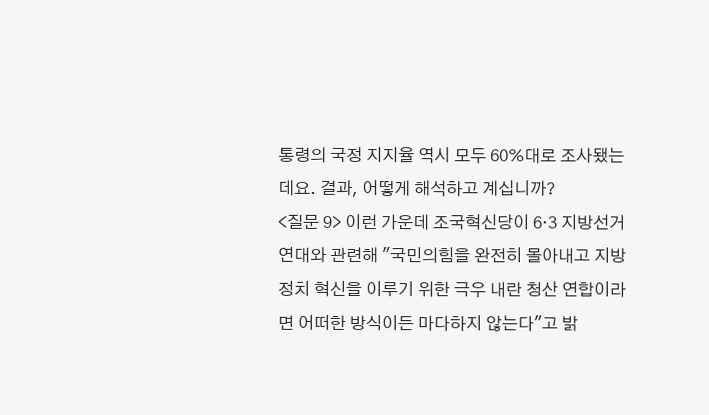통령의 국정 지지율 역시 모두 60%대로 조사됐는데요. 결과, 어떻게 해석하고 계십니까?
<질문 9> 이런 가운데 조국혁신당이 6·3 지방선거 연대와 관련해 "국민의힘을 완전히 몰아내고 지방정치 혁신을 이루기 위한 극우 내란 청산 연합이라면 어떠한 방식이든 마다하지 않는다"고 밝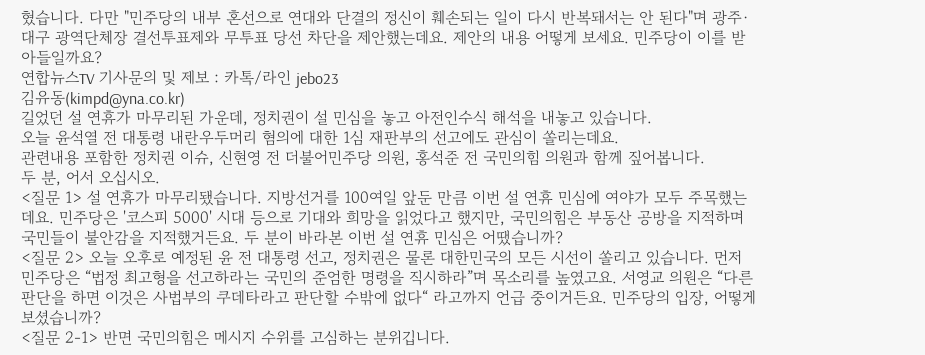혔습니다. 다만 "민주당의 내부 혼선으로 연대와 단결의 정신이 훼손되는 일이 다시 반복돼서는 안 된다"며 광주·대구 광역단체장 결선투표제와 무투표 당선 차단을 제안했는데요. 제안의 내용 어떻게 보세요. 민주당이 이를 받아들일까요?
연합뉴스TV 기사문의 및 제보 : 카톡/라인 jebo23
김유동(kimpd@yna.co.kr)
길었던 설 연휴가 마무리된 가운데, 정치권이 설 민심을 놓고 아전인수식 해석을 내놓고 있습니다.
오늘 윤석열 전 대통령 내란우두머리 혐의에 대한 1심 재판부의 선고에도 관심이 쏠리는데요.
관련내용 포함한 정치권 이슈, 신현영 전 더불어민주당 의원, 홍석준 전 국민의힘 의원과 함께 짚어봅니다.
두 분, 어서 오십시오.
<질문 1> 설 연휴가 마무리됐습니다. 지방선거를 100여일 앞둔 만큼 이번 설 연휴 민심에 여야가 모두 주목했는데요. 민주당은 '코스피 5000' 시대 등으로 기대와 희망을 읽었다고 했지만, 국민의힘은 부동산 공방을 지적하며 국민들이 불안감을 지적했거든요. 두 분이 바라본 이번 설 연휴 민심은 어땠습니까?
<질문 2> 오늘 오후로 예정된 윤 전 대통령 선고, 정치권은 물론 대한민국의 모든 시선이 쏠리고 있습니다. 먼저 민주당은 “법정 최고형을 선고하라는 국민의 준엄한 명령을 직시하라”며 목소리를 높였고요. 서영교 의원은 “다른 판단을 하면 이것은 사법부의 쿠데타라고 판단할 수밖에 없다“ 라고까지 언급 중이거든요. 민주당의 입장, 어떻게 보셨습니까?
<질문 2-1> 반면 국민의힘은 메시지 수위를 고심하는 분위깁니다.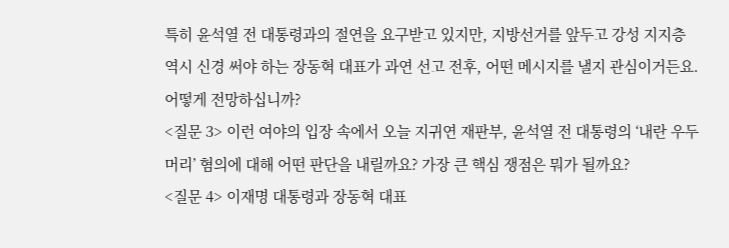특히 윤석열 전 대통령과의 절연을 요구받고 있지만, 지방선거를 앞두고 강성 지지층 역시 신경 써야 하는 장동혁 대표가 과연 선고 전후, 어떤 메시지를 낼지 관심이거든요. 어떻게 전망하십니까?
<질문 3> 이런 여야의 입장 속에서 오늘 지귀연 재판부, 윤석열 전 대통령의 ‘내란 우두머리’ 혐의에 대해 어떤 판단을 내릴까요? 가장 큰 핵심 쟁점은 뭐가 될까요?
<질문 4> 이재명 대통령과 장동혁 대표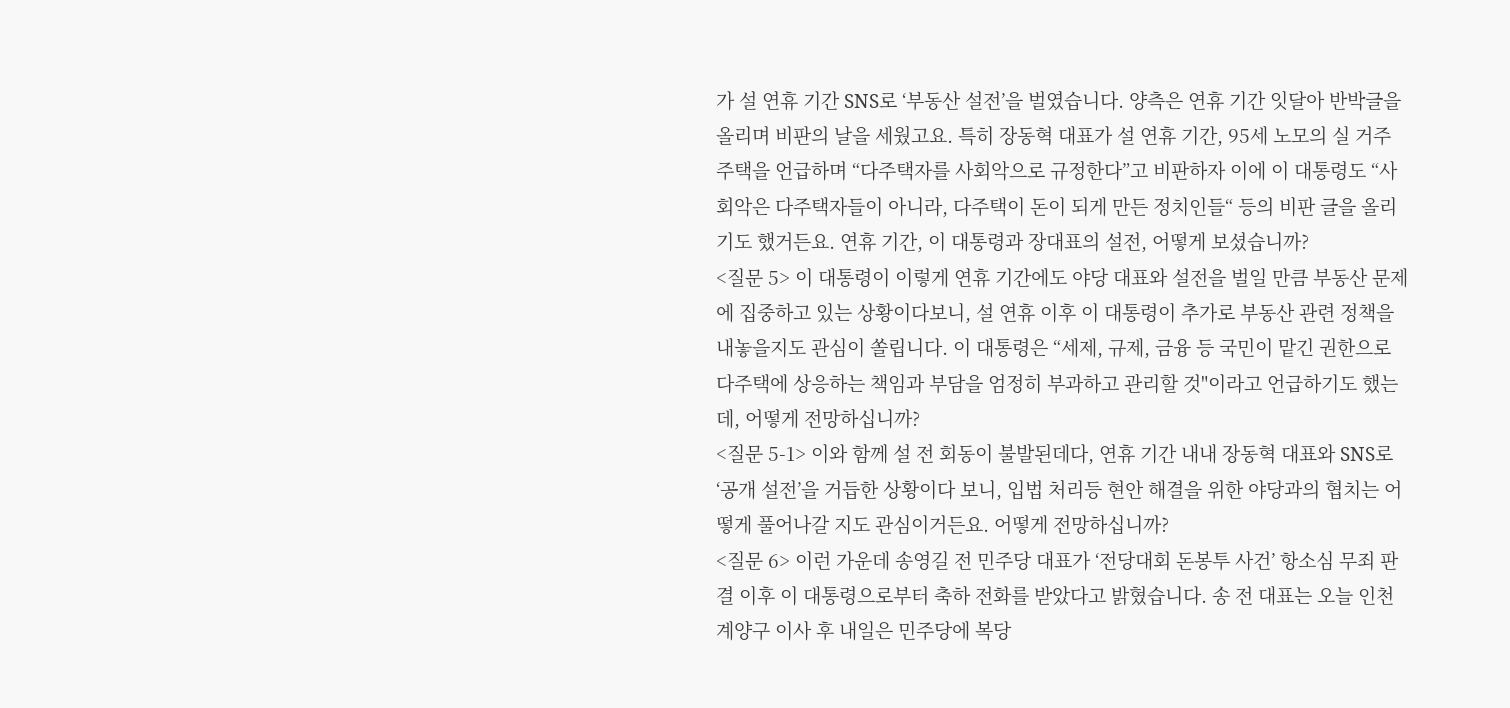가 설 연휴 기간 SNS로 ‘부동산 설전’을 벌였습니다. 양측은 연휴 기간 잇달아 반박글을 올리며 비판의 날을 세웠고요. 특히 장동혁 대표가 설 연휴 기간, 95세 노모의 실 거주 주택을 언급하며 “다주택자를 사회악으로 규정한다”고 비판하자 이에 이 대통령도 “사회악은 다주택자들이 아니라, 다주택이 돈이 되게 만든 정치인들“ 등의 비판 글을 올리기도 했거든요. 연휴 기간, 이 대통령과 장대표의 설전, 어떻게 보셨습니까?
<질문 5> 이 대통령이 이렇게 연휴 기간에도 야당 대표와 설전을 벌일 만큼 부동산 문제에 집중하고 있는 상황이다보니, 설 연휴 이후 이 대통령이 추가로 부동산 관련 정책을 내놓을지도 관심이 쏠립니다. 이 대통령은 “세제, 규제, 금융 등 국민이 맡긴 권한으로 다주택에 상응하는 책임과 부담을 엄정히 부과하고 관리할 것"이라고 언급하기도 했는데, 어떻게 전망하십니까?
<질문 5-1> 이와 함께 설 전 회동이 불발된데다, 연휴 기간 내내 장동혁 대표와 SNS로 ‘공개 설전’을 거듭한 상황이다 보니, 입법 처리등 현안 해결을 위한 야당과의 협치는 어떻게 풀어나갈 지도 관심이거든요. 어떻게 전망하십니까?
<질문 6> 이런 가운데 송영길 전 민주당 대표가 ‘전당대회 돈봉투 사건’ 항소심 무죄 판결 이후 이 대통령으로부터 축하 전화를 받았다고 밝혔습니다. 송 전 대표는 오늘 인천 계양구 이사 후 내일은 민주당에 복당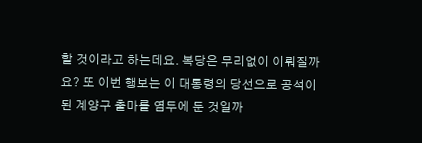할 것이라고 하는데요. 복당은 무리없이 이뤄질까요? 또 이번 행보는 이 대통령의 당선으로 공석이 된 계양구 출마를 염두에 둔 것일까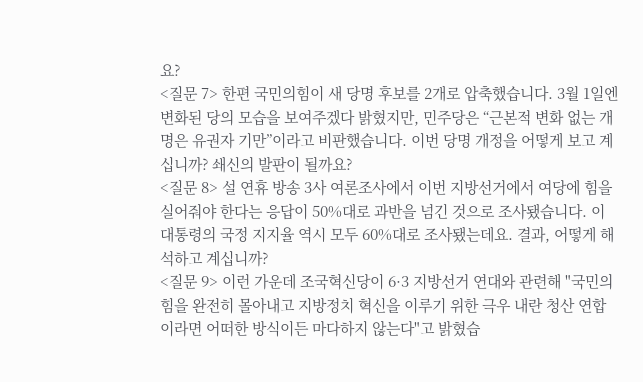요?
<질문 7> 한편 국민의힘이 새 당명 후보를 2개로 압축했습니다. 3월 1일엔 변화된 당의 모습을 보여주겠다 밝혔지만, 민주당은 “근본적 변화 없는 개명은 유권자 기만”이라고 비판했습니다. 이번 당명 개정을 어떻게 보고 계십니까? 쇄신의 발판이 될까요?
<질문 8> 설 연휴 방송 3사 여론조사에서 이번 지방선거에서 여당에 힘을 실어줘야 한다는 응답이 50%대로 과반을 넘긴 것으로 조사됐습니다. 이대통령의 국정 지지율 역시 모두 60%대로 조사됐는데요. 결과, 어떻게 해석하고 계십니까?
<질문 9> 이런 가운데 조국혁신당이 6·3 지방선거 연대와 관련해 "국민의힘을 완전히 몰아내고 지방정치 혁신을 이루기 위한 극우 내란 청산 연합이라면 어떠한 방식이든 마다하지 않는다"고 밝혔습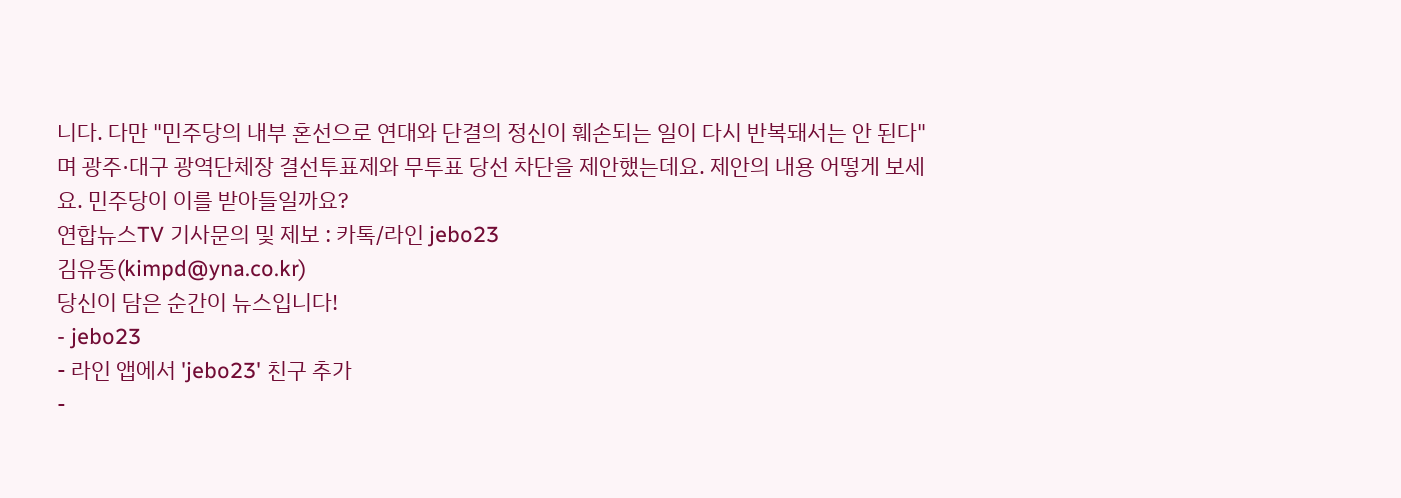니다. 다만 "민주당의 내부 혼선으로 연대와 단결의 정신이 훼손되는 일이 다시 반복돼서는 안 된다"며 광주·대구 광역단체장 결선투표제와 무투표 당선 차단을 제안했는데요. 제안의 내용 어떻게 보세요. 민주당이 이를 받아들일까요?
연합뉴스TV 기사문의 및 제보 : 카톡/라인 jebo23
김유동(kimpd@yna.co.kr)
당신이 담은 순간이 뉴스입니다!
- jebo23
- 라인 앱에서 'jebo23' 친구 추가
-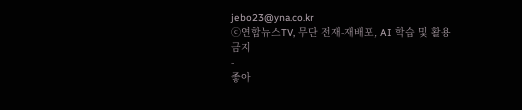jebo23@yna.co.kr
ⓒ연합뉴스TV, 무단 전재-재배포, AI 학습 및 활용 금지
-
좋아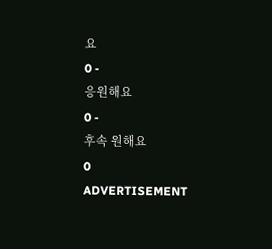요
0 -
응원해요
0 -
후속 원해요
0
ADVERTISEMENT